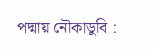পদ্মায় নৌকাডুবি :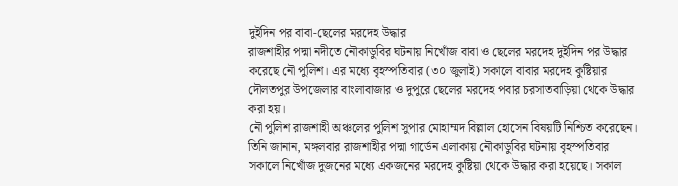দুইদিন পর বাবা-ছেলের মরদেহ উদ্ধার
রাজশাহীর পদ্মা নদীতে নৌকাডুবির ঘটনায় নিখোঁজ বাবা ও ছেলের মরদেহ দুইদিন পর উদ্ধার করেছে নৌ পুলিশ। এর মধ্যে বৃহস্পতিবার (৩০ জুলাই) সকালে বাবার মরদেহ কুষ্টিয়ার দৌলতপুর উপজেলার বাংলাবাজার ও দুপুরে ছেলের মরদেহ পবার চরসাতবাড়িয়া থেকে উদ্ধার করা হয়।
নৌ পুলিশ রাজশাহী অঞ্চলের পুলিশ সুপার মোহাম্মদ বিল্লাল হোসেন বিষয়টি নিশ্চিত করেছেন। তিনি জানান, মঙ্গলবার রাজশাহীর পদ্মা গার্ডেন এলাকায় নৌকাডুবির ঘটনায় বৃহস্পতিবার সকালে নিখোঁজ দুজনের মধ্যে একজনের মরদেহ কুষ্টিয়া থেকে উদ্ধার করা হয়েছে। সকাল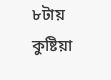৮টায় কুষ্টিয়া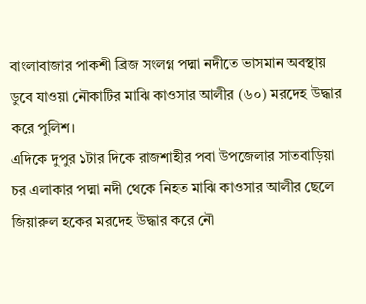বাংলাবাজার পাকশী ব্রিজ সংলগ্ন পদ্মা নদীতে ভাসমান অবস্থায় ডুবে যাওয়া নৌকাটির মাঝি কাওসার আলীর (৬০) মরদেহ উদ্ধার করে পুলিশ।
এদিকে দুপুর ১টার দিকে রাজশাহীর পবা উপজেলার সাতবাড়িয়া চর এলাকার পদ্মা নদী থেকে নিহত মাঝি কাওসার আলীর ছেলে জিয়ারুল হকের মরদেহ উদ্ধার করে নৌ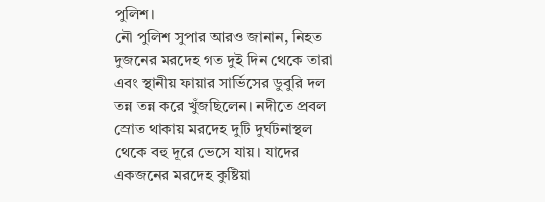পুলিশ।
নৌ পুলিশ সুপার আরও জানান, নিহত দুজনের মরদেহ গত দুই দিন থেকে তারা এবং স্থানীয় ফায়ার সার্ভিসের ডুবুরি দল তন্ন তন্ন করে খুঁজছিলেন। নদীতে প্রবল স্রোত থাকায় মরদেহ দুটি দুর্ঘটনাস্থল থেকে বহু দূরে ভেসে যায়। যাদের একজনের মরদেহ কুষ্টিয়া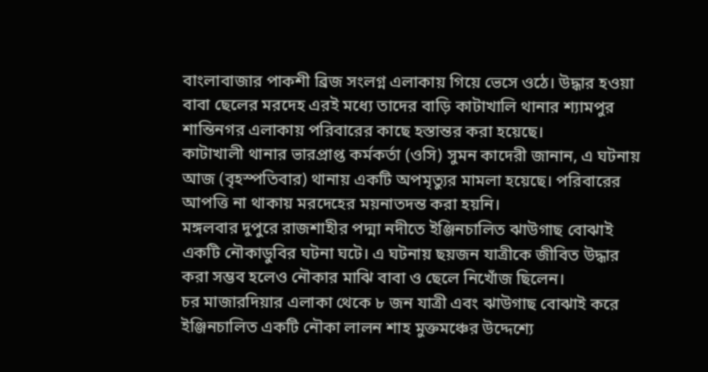বাংলাবাজার পাকশী ব্রিজ সংলগ্ন এলাকায় গিয়ে ভেসে ওঠে। উদ্ধার হওয়া বাবা ছেলের মরদেহ এরই মধ্যে তাদের বাড়ি কাটাখালি থানার শ্যামপুর শান্তিনগর এলাকায় পরিবারের কাছে হস্তান্তর করা হয়েছে।
কাটাখালী থানার ভারপ্রাপ্ত কর্মকর্তা (ওসি) সুমন কাদেরী জানান, এ ঘটনায় আজ (বৃহস্পতিবার) থানায় একটি অপমৃত্যুর মামলা হয়েছে। পরিবারের আপত্তি না থাকায় মরদেহের ময়নাতদন্ত করা হয়নি।
মঙ্গলবার দুপুরে রাজশাহীর পদ্মা নদীতে ইঞ্জিনচালিত ঝাউগাছ বোঝাই একটি নৌকাডুবির ঘটনা ঘটে। এ ঘটনায় ছয়জন যাত্রীকে জীবিত উদ্ধার করা সম্ভব হলেও নৌকার মাঝি বাবা ও ছেলে নিখোঁজ ছিলেন।
চর মাজারদিয়ার এলাকা থেকে ৮ জন যাত্রী এবং ঝাউগাছ বোঝাই করে ইঞ্জিনচালিত একটি নৌকা লালন শাহ মুক্তমঞ্চের উদ্দেশ্যে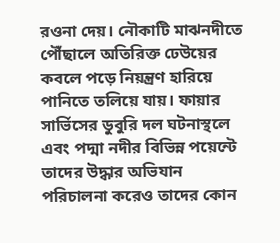রওনা দেয়। নৌকাটি মাঝনদীতে পৌঁছালে অতিরিক্ত ঢেউয়ের কবলে পড়ে নিয়ন্ত্রণ হারিয়ে পানিতে তলিয়ে যায়। ফায়ার সার্ভিসের ডুবুরি দল ঘটনাস্থলে এবং পদ্মা নদীর বিভিন্ন পয়েন্টে তাদের উদ্ধার অভিযান পরিচালনা করেও তাদের কোন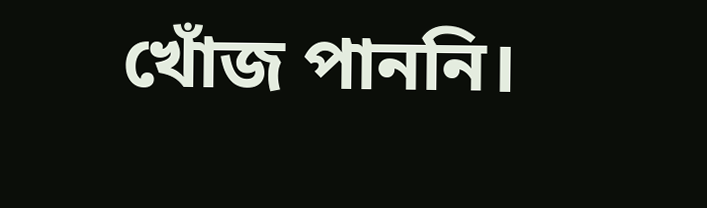খোঁজ পাননি।